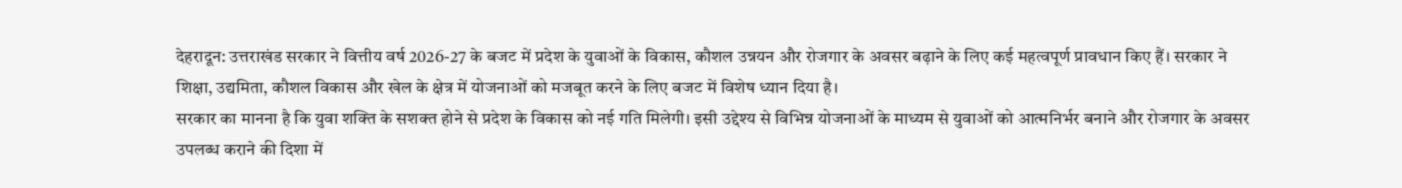देहरादून: उत्तराखंड सरकार ने वित्तीय वर्ष 2026-27 के बजट में प्रदेश के युवाओं के विकास, कौशल उन्नयन और रोजगार के अवसर बढ़ाने के लिए कई महत्वपूर्ण प्रावधान किए हैं। सरकार ने शिक्षा, उद्यमिता, कौशल विकास और खेल के क्षेत्र में योजनाओं को मजबूत करने के लिए बजट में विशेष ध्यान दिया है।
सरकार का मानना है कि युवा शक्ति के सशक्त होने से प्रदेश के विकास को नई गति मिलेगी। इसी उद्देश्य से विभिन्न योजनाओं के माध्यम से युवाओं को आत्मनिर्भर बनाने और रोजगार के अवसर उपलब्ध कराने की दिशा में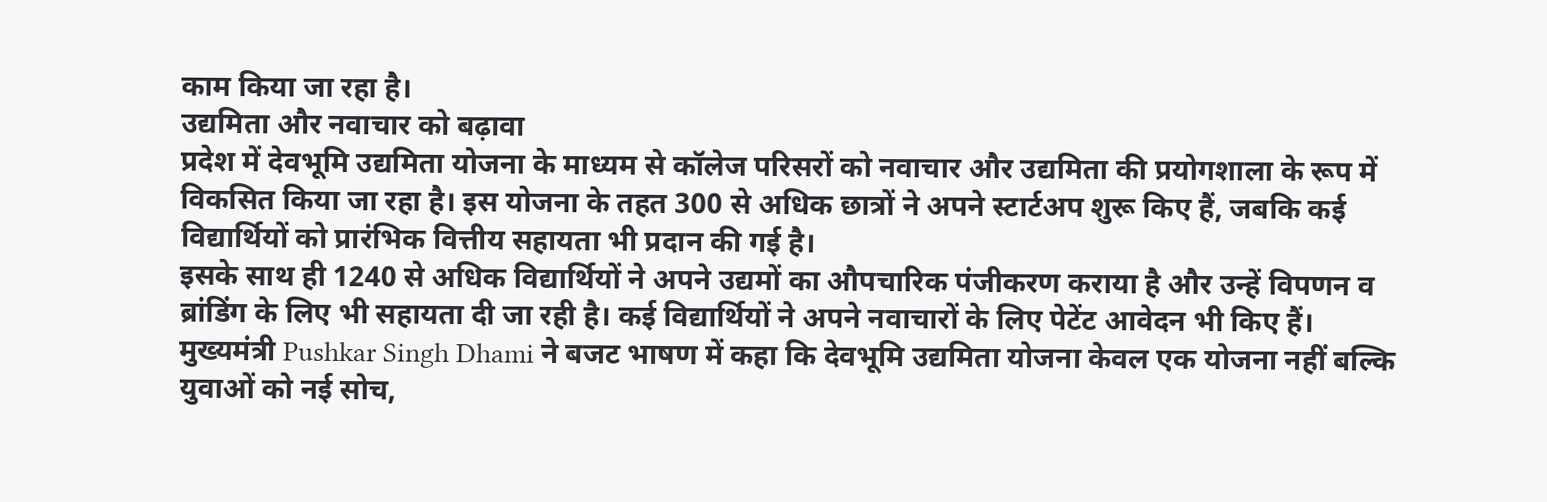काम किया जा रहा है।
उद्यमिता और नवाचार को बढ़ावा
प्रदेश में देवभूमि उद्यमिता योजना के माध्यम से कॉलेज परिसरों को नवाचार और उद्यमिता की प्रयोगशाला के रूप में विकसित किया जा रहा है। इस योजना के तहत 300 से अधिक छात्रों ने अपने स्टार्टअप शुरू किए हैं, जबकि कई विद्यार्थियों को प्रारंभिक वित्तीय सहायता भी प्रदान की गई है।
इसके साथ ही 1240 से अधिक विद्यार्थियों ने अपने उद्यमों का औपचारिक पंजीकरण कराया है और उन्हें विपणन व ब्रांडिंग के लिए भी सहायता दी जा रही है। कई विद्यार्थियों ने अपने नवाचारों के लिए पेटेंट आवेदन भी किए हैं।
मुख्यमंत्री Pushkar Singh Dhami ने बजट भाषण में कहा कि देवभूमि उद्यमिता योजना केवल एक योजना नहीं बल्कि युवाओं को नई सोच,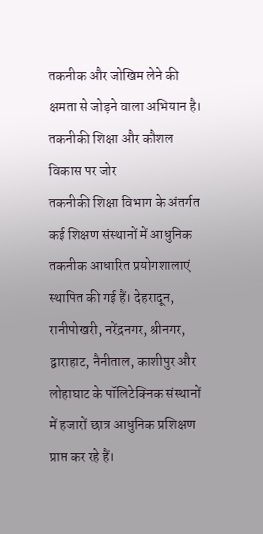तकनीक और जोखिम लेने की क्षमता से जोड़ने वाला अभियान है।
तकनीकी शिक्षा और कौशल विकास पर जोर
तकनीकी शिक्षा विभाग के अंतर्गत कई शिक्षण संस्थानों में आधुनिक तकनीक आधारित प्रयोगशालाएं स्थापित की गई हैं। देहरादून, रानीपोखरी, नरेंद्रनगर, श्रीनगर, द्वाराहाट, नैनीताल, काशीपुर और लोहाघाट के पॉलिटेक्निक संस्थानों में हजारों छात्र आधुनिक प्रशिक्षण प्राप्त कर रहे हैं।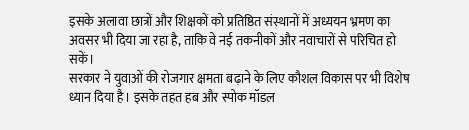इसके अलावा छात्रों और शिक्षकों को प्रतिष्ठित संस्थानों में अध्ययन भ्रमण का अवसर भी दिया जा रहा है, ताकि वे नई तकनीकों और नवाचारों से परिचित हो सकें।
सरकार ने युवाओं की रोजगार क्षमता बढ़ाने के लिए कौशल विकास पर भी विशेष ध्यान दिया है। इसके तहत हब और स्पोक मॉडल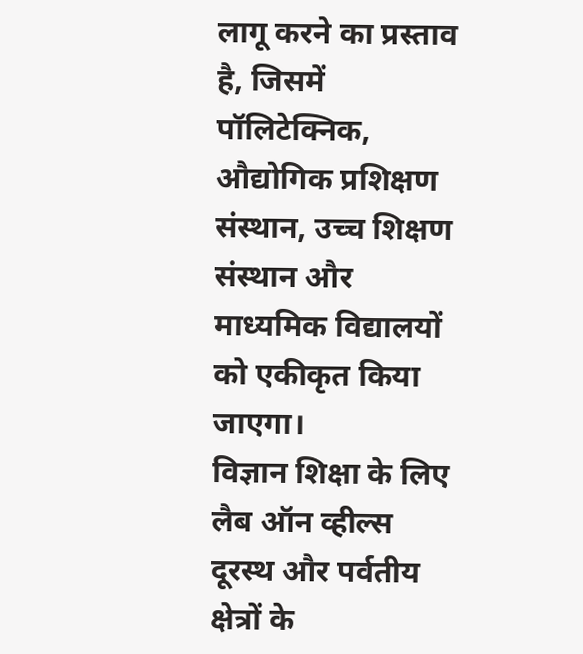लागू करने का प्रस्ताव है, जिसमें पॉलिटेक्निक, औद्योगिक प्रशिक्षण संस्थान, उच्च शिक्षण संस्थान और माध्यमिक विद्यालयों को एकीकृत किया जाएगा।
विज्ञान शिक्षा के लिए लैब ऑन व्हील्स
दूरस्थ और पर्वतीय क्षेत्रों के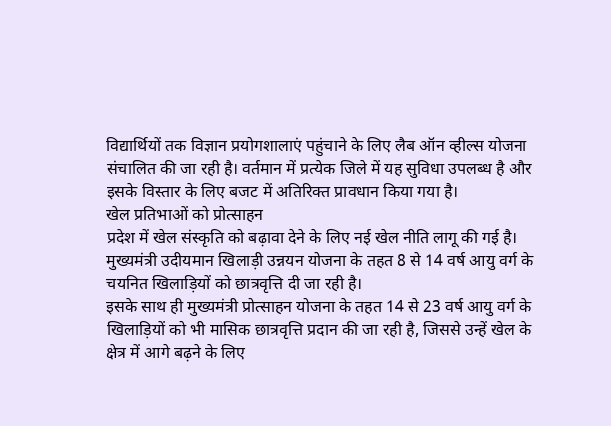विद्यार्थियों तक विज्ञान प्रयोगशालाएं पहुंचाने के लिए लैब ऑन व्हील्स योजना संचालित की जा रही है। वर्तमान में प्रत्येक जिले में यह सुविधा उपलब्ध है और इसके विस्तार के लिए बजट में अतिरिक्त प्रावधान किया गया है।
खेल प्रतिभाओं को प्रोत्साहन
प्रदेश में खेल संस्कृति को बढ़ावा देने के लिए नई खेल नीति लागू की गई है। मुख्यमंत्री उदीयमान खिलाड़ी उन्नयन योजना के तहत 8 से 14 वर्ष आयु वर्ग के चयनित खिलाड़ियों को छात्रवृत्ति दी जा रही है।
इसके साथ ही मुख्यमंत्री प्रोत्साहन योजना के तहत 14 से 23 वर्ष आयु वर्ग के खिलाड़ियों को भी मासिक छात्रवृत्ति प्रदान की जा रही है, जिससे उन्हें खेल के क्षेत्र में आगे बढ़ने के लिए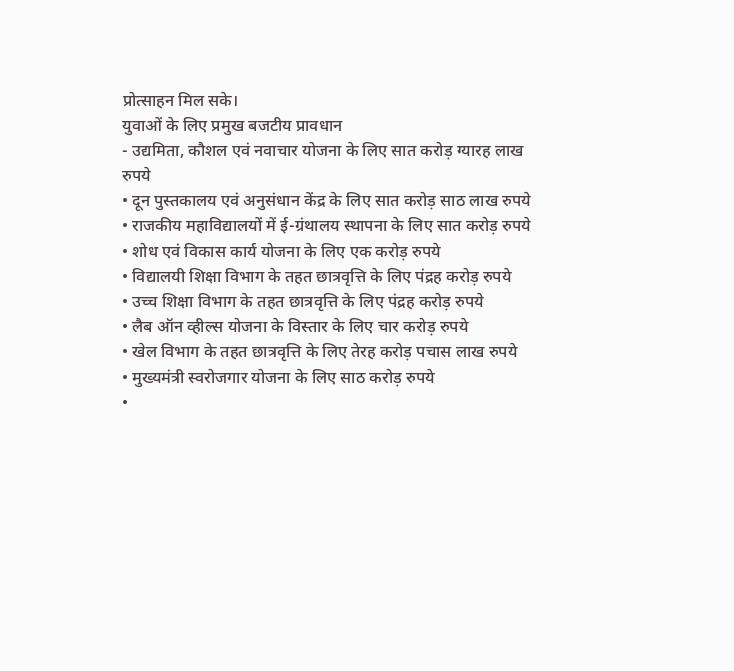प्रोत्साहन मिल सके।
युवाओं के लिए प्रमुख बजटीय प्रावधान
- उद्यमिता, कौशल एवं नवाचार योजना के लिए सात करोड़ ग्यारह लाख रुपये
• दून पुस्तकालय एवं अनुसंधान केंद्र के लिए सात करोड़ साठ लाख रुपये
• राजकीय महाविद्यालयों में ई-ग्रंथालय स्थापना के लिए सात करोड़ रुपये
• शोध एवं विकास कार्य योजना के लिए एक करोड़ रुपये
• विद्यालयी शिक्षा विभाग के तहत छात्रवृत्ति के लिए पंद्रह करोड़ रुपये
• उच्च शिक्षा विभाग के तहत छात्रवृत्ति के लिए पंद्रह करोड़ रुपये
• लैब ऑन व्हील्स योजना के विस्तार के लिए चार करोड़ रुपये
• खेल विभाग के तहत छात्रवृत्ति के लिए तेरह करोड़ पचास लाख रुपये
• मुख्यमंत्री स्वरोजगार योजना के लिए साठ करोड़ रुपये
•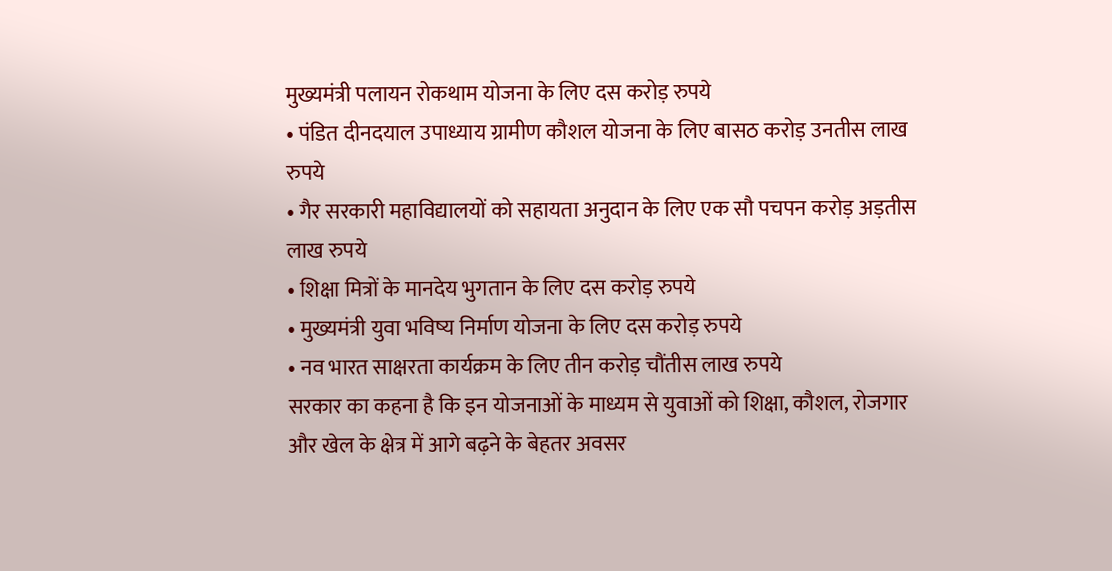मुख्यमंत्री पलायन रोकथाम योजना के लिए दस करोड़ रुपये
• पंडित दीनदयाल उपाध्याय ग्रामीण कौशल योजना के लिए बासठ करोड़ उनतीस लाख रुपये
• गैर सरकारी महाविद्यालयों को सहायता अनुदान के लिए एक सौ पचपन करोड़ अड़तीस लाख रुपये
• शिक्षा मित्रों के मानदेय भुगतान के लिए दस करोड़ रुपये
• मुख्यमंत्री युवा भविष्य निर्माण योजना के लिए दस करोड़ रुपये
• नव भारत साक्षरता कार्यक्रम के लिए तीन करोड़ चौंतीस लाख रुपये
सरकार का कहना है कि इन योजनाओं के माध्यम से युवाओं को शिक्षा, कौशल, रोजगार और खेल के क्षेत्र में आगे बढ़ने के बेहतर अवसर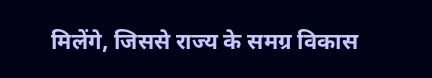मिलेंगे, जिससे राज्य के समग्र विकास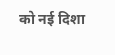को नई दिशा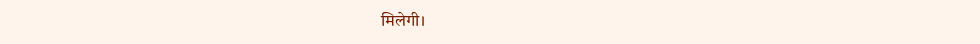मिलेगी।